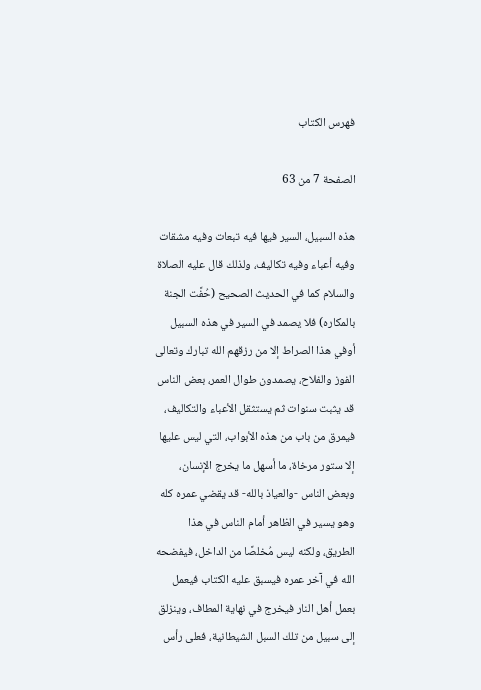فهرس الكتاب

الصفحة 7 من 63

هذه السبيل، السير فيها فيه تبعات وفيه مشقات وفيه أعباء وفيه تكاليف، ولذلك قال عليه الصلاة والسلام كما في الحديث الصحيح (حُفَّت الجنة بالمكاره) فلا يصمد في السير في هذه السبيل أوفي هذا الصراط إلا من رزقهم الله تبارك وتعالى الفوز والفلاح، يصمدون طوال العمر، بعض الناس قد يثبت سنوات ثم يستثقل الأعباء والتكاليف، فيمرق من باب من هذه الأبواب، التي ليس عليها إلا ستور مرخاة، ما أسهل ما يخرج الإنسان، وبعض الناس -والعياذ بالله- قد يقضي عمره كله وهو يسير في الظاهر أمام الناس في هذا الطريق، ولكنه ليس مُخلصًا من الداخل، فيفضحه الله في آخر عمره فيسبق عليه الكتاب فيعمل بعمل أهل النار فيخرج في نهاية المطاف، وينزلق إلى سبيل من تلك السبل الشيطانية، فعلى رأس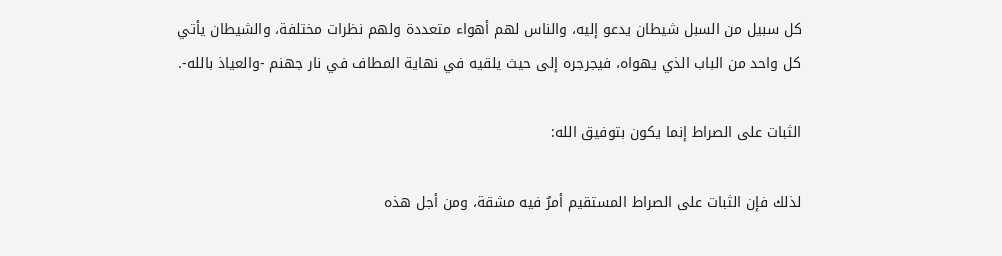كل سبيل من السبل شيطان يدعو إليه، والناس لهم أهواء متعددة ولهم نظرات مختلفة، والشيطان يأتي كل واحد من الباب الذي يهواه، فيجرجره إلى حيث يلقيه في نهاية المطاف في نار جهنم -والعياذ بالله-.

الثبات على الصراط إنما يكون بتوفيق الله:

لذلك فإن الثبات على الصراط المستقيم أمرٌ فيه مشقة، ومن أجل هذه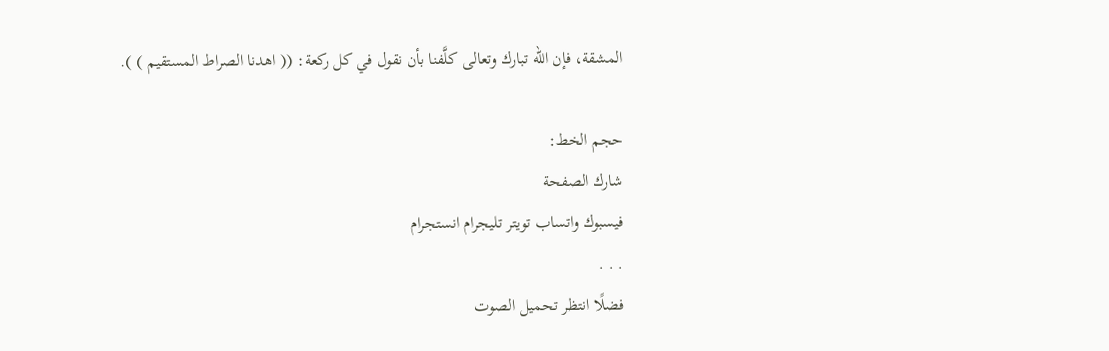المشقة، فإن الله تبارك وتعالى كلَّفنا بأن نقول في كل ركعة: (( اهدنا الصراط المستقيم ) ).

حجم الخط:
شارك الصفحة
فيسبوك واتساب تويتر تليجرام انستجرام
. . .
فضلًا انتظر تحميل الصوت